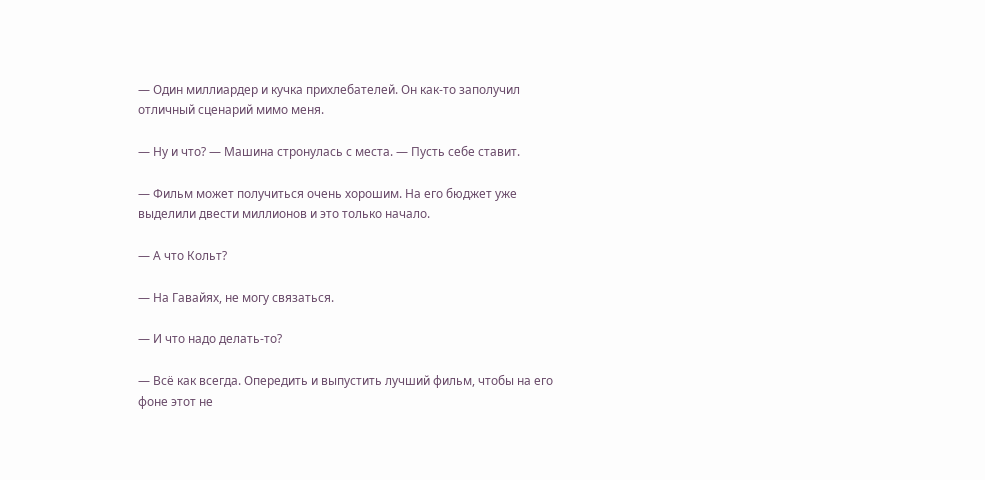— Один миллиардер и кучка прихлебателей. Он как-то заполучил отличный сценарий мимо меня.

— Ну и что? — Машина стронулась с места. — Пусть себе ставит.

— Фильм может получиться очень хорошим. На его бюджет уже выделили двести миллионов и это только начало.

— А что Кольт?

— На Гавайях, не могу связаться.

— И что надо делать-то?

— Всё как всегда. Опередить и выпустить лучший фильм, чтобы на его фоне этот не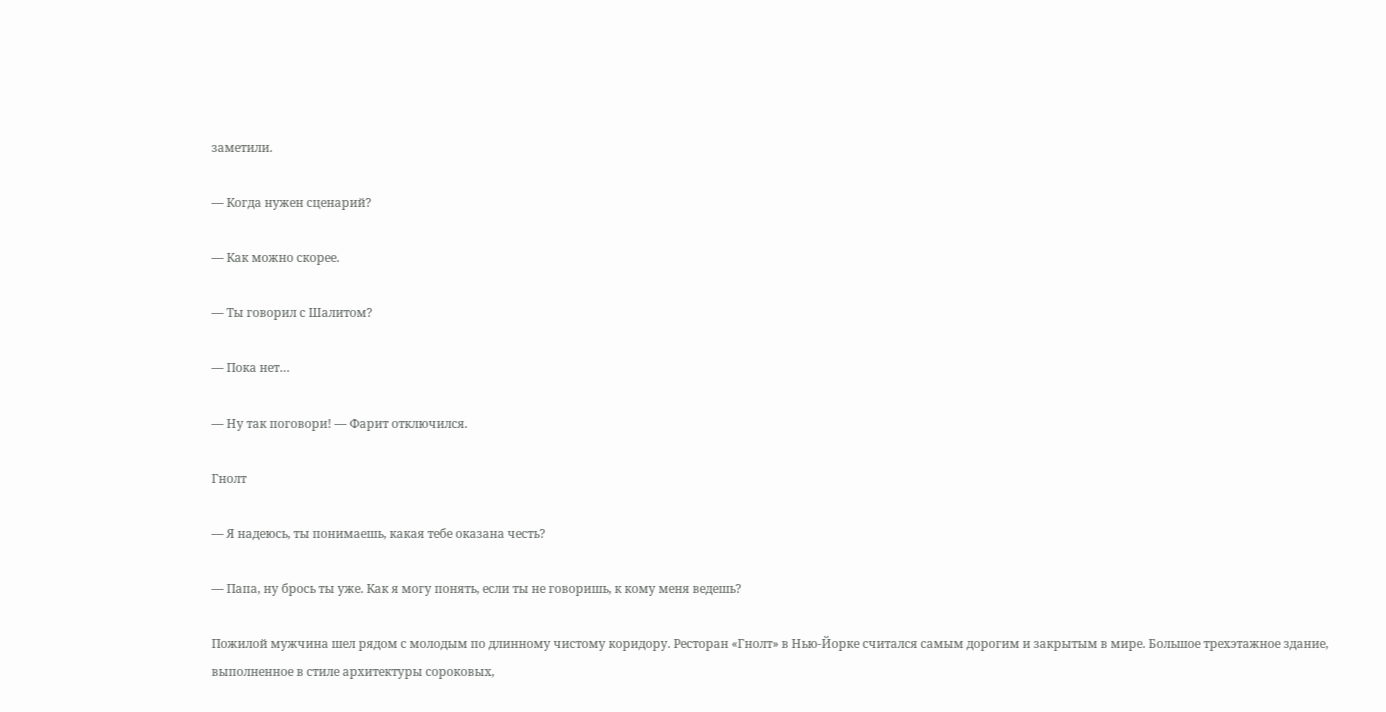заметили.

— Когда нужен сценарий?

— Как можно скорее.

— Ты говорил с Шалитом?

— Пока нет…

— Ну так поговори! — Фарит отключился.

Гнолт

— Я надеюсь, ты понимаешь, какая тебе оказана честь?

— Папа, ну брось ты уже. Как я могу понять, если ты не говоришь, к кому меня ведешь?

Пожилой мужчина шел рядом с молодым по длинному чистому коридору. Ресторан «Гнолт» в Нью-Йорке считался самым дорогим и закрытым в мире. Большое трехэтажное здание, выполненное в стиле архитектуры сороковых,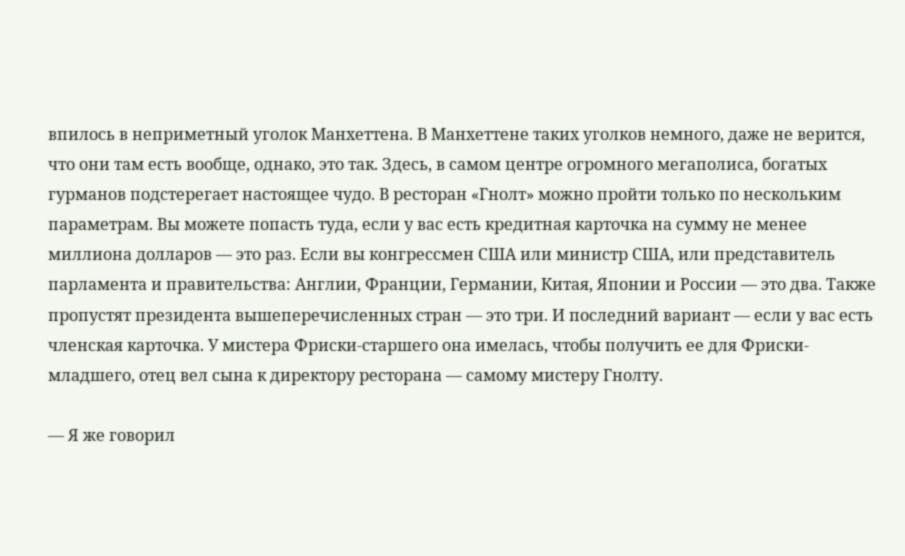впилось в неприметный уголок Манхеттена. В Манхеттене таких уголков немного, даже не верится, что они там есть вообще, однако, это так. Здесь, в самом центре огромного мегаполиса, богатых гурманов подстерегает настоящее чудо. В ресторан «Гнолт» можно пройти только по нескольким параметрам. Вы можете попасть туда, если у вас есть кредитная карточка на сумму не менее миллиона долларов — это раз. Если вы конгрессмен США или министр США, или представитель парламента и правительства: Англии, Франции, Германии, Китая, Японии и России — это два. Также пропустят президента вышеперечисленных стран — это три. И последний вариант — если у вас есть членская карточка. У мистера Фриски-старшего она имелась, чтобы получить ее для Фриски-младшего, отец вел сына к директору ресторана — самому мистеру Гнолту.

— Я же говорил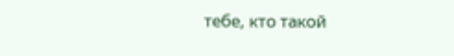тебе, кто такой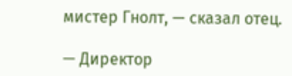мистер Гнолт, — сказал отец.

— Директор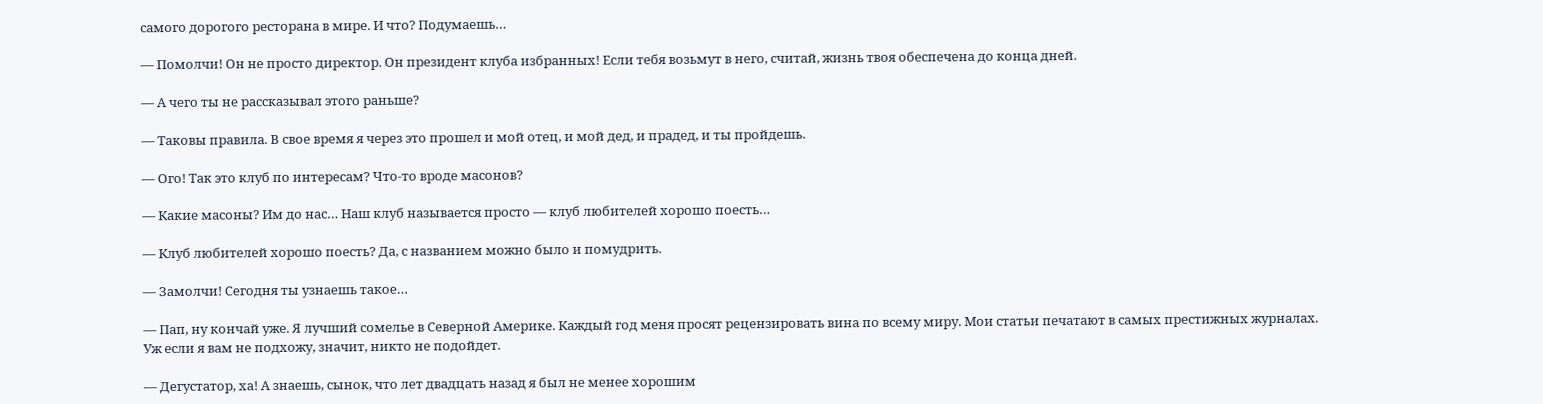самого дорогого ресторана в мире. И что? Подумаешь…

— Помолчи! Он не просто директор. Он президент клуба избранных! Если тебя возьмут в него, считай, жизнь твоя обеспечена до конца дней.

— А чего ты не рассказывал этого раньше?

— Таковы правила. В свое время я через это прошел и мой отец, и мой дед, и прадед, и ты пройдешь.

— Ого! Так это клуб по интересам? Что-то вроде масонов?

— Какие масоны? Им до нас… Наш клуб называется просто — клуб любителей хорошо поесть…

— Клуб любителей хорошо поесть? Да, с названием можно было и помудрить.

— Замолчи! Сегодня ты узнаешь такое…

— Пап, ну кончай уже. Я лучший сомелье в Северной Америке. Каждый год меня просят рецензировать вина по всему миру. Мои статьи печатают в самых престижных журналах. Уж если я вам не подхожу, значит, никто не подойдет.

— Дегустатор, ха! А знаешь, сынок, что лет двадцать назад я был не менее хорошим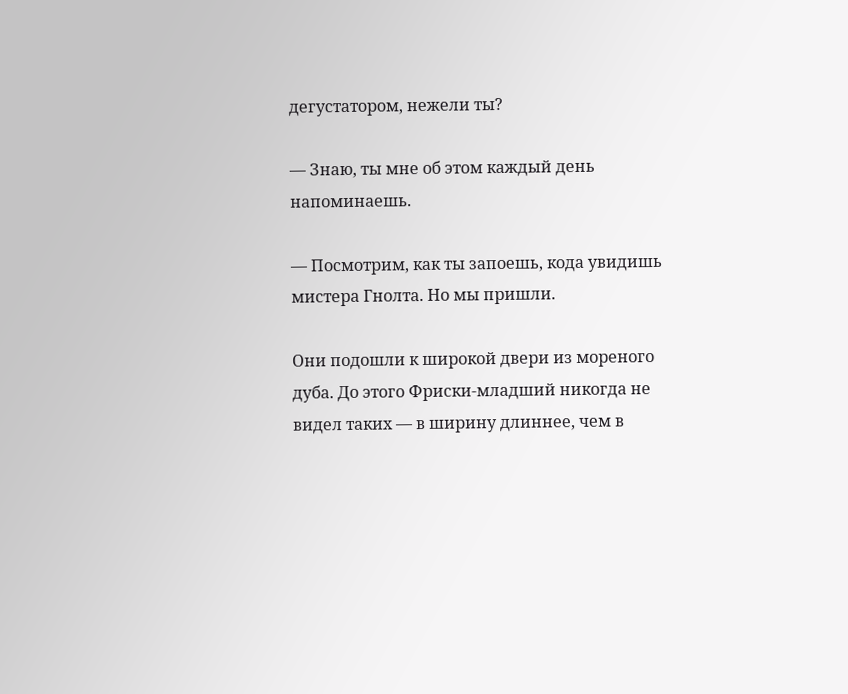дегустатором, нежели ты?

— Знаю, ты мне об этом каждый день напоминаешь.

— Посмотрим, как ты запоешь, кода увидишь мистера Гнолта. Но мы пришли.

Они подошли к широкой двери из мореного дуба. До этого Фриски-младший никогда не видел таких — в ширину длиннее, чем в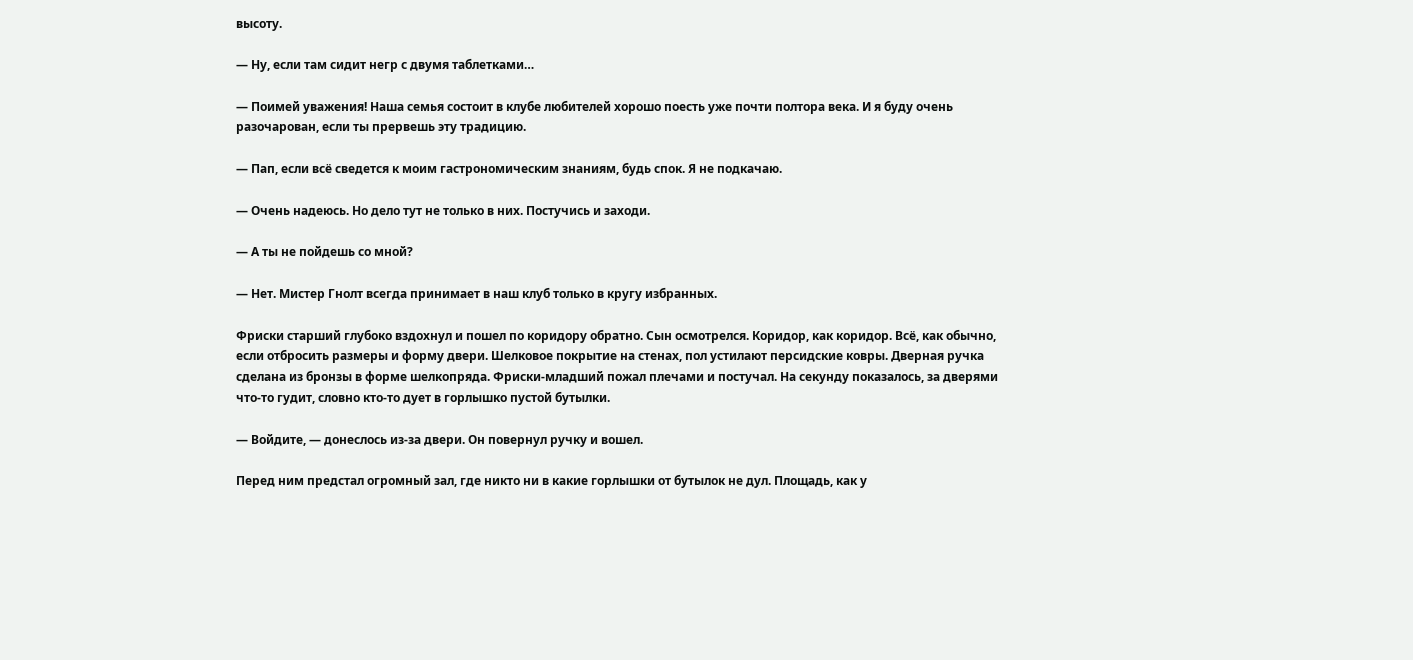высоту.

— Ну, если там сидит негр с двумя таблетками…

— Поимей уважения! Наша семья состоит в клубе любителей хорошо поесть уже почти полтора века. И я буду очень разочарован, если ты прервешь эту традицию.

— Пап, если всё сведется к моим гастрономическим знаниям, будь спок. Я не подкачаю.

— Очень надеюсь. Но дело тут не только в них. Постучись и заходи.

— А ты не пойдешь со мной?

— Нет. Мистер Гнолт всегда принимает в наш клуб только в кругу избранных.

Фриски старший глубоко вздохнул и пошел по коридору обратно. Сын осмотрелся. Коридор, как коридор. Всё, как обычно, если отбросить размеры и форму двери. Шелковое покрытие на стенах, пол устилают персидские ковры. Дверная ручка сделана из бронзы в форме шелкопряда. Фриски-младший пожал плечами и постучал. На секунду показалось, за дверями что-то гудит, словно кто-то дует в горлышко пустой бутылки.

— Войдите, — донеслось из-за двери. Он повернул ручку и вошел.

Перед ним предстал огромный зал, где никто ни в какие горлышки от бутылок не дул. Площадь, как у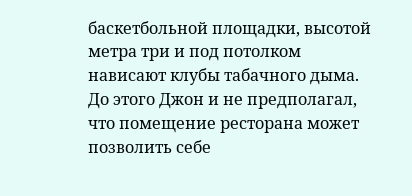баскетбольной площадки, высотой метра три и под потолком нависают клубы табачного дыма. До этого Джон и не предполагал, что помещение ресторана может позволить себе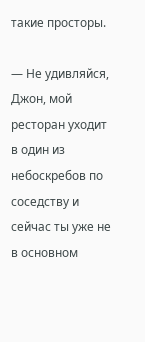такие просторы.

— Не удивляйся, Джон, мой ресторан уходит в один из небоскребов по соседству и сейчас ты уже не в основном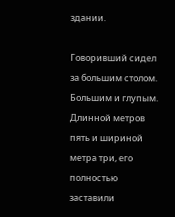здании.

Говоривший сидел за большим столом. Большим и глупым. Длинной метров пять и шириной метра три, его полностью заставили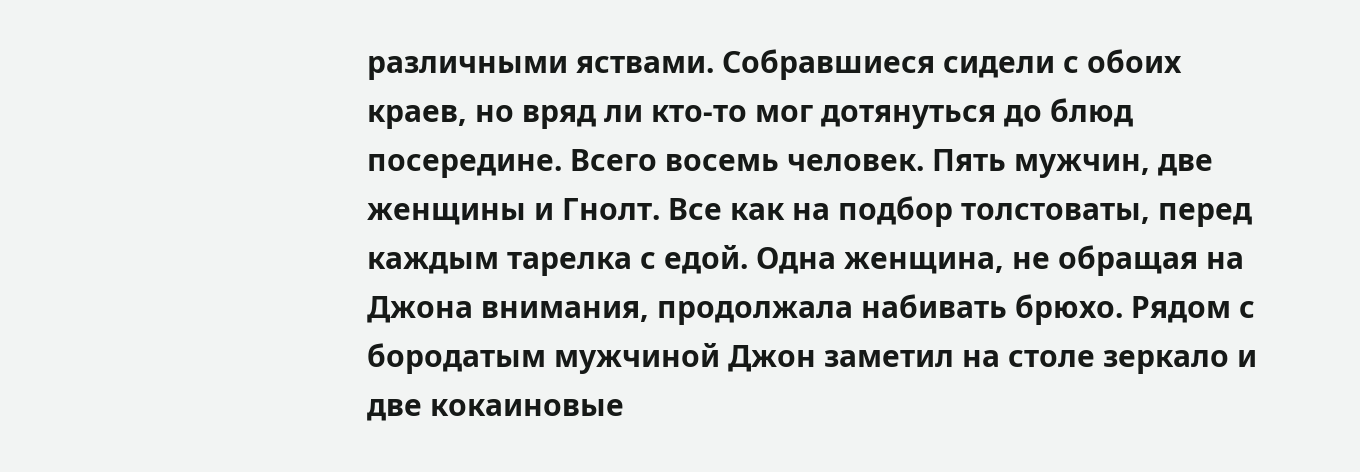различными яствами. Собравшиеся сидели с обоих краев, но вряд ли кто-то мог дотянуться до блюд посередине. Всего восемь человек. Пять мужчин, две женщины и Гнолт. Все как на подбор толстоваты, перед каждым тарелка с едой. Одна женщина, не обращая на Джона внимания, продолжала набивать брюхо. Рядом с бородатым мужчиной Джон заметил на столе зеркало и две кокаиновые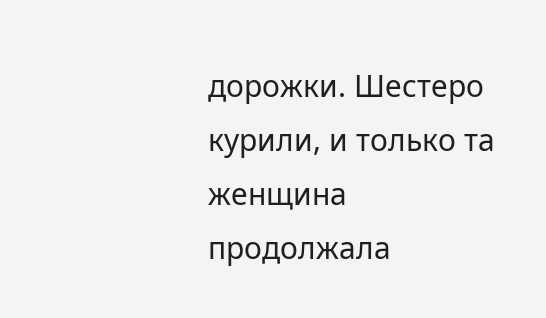дорожки. Шестеро курили, и только та женщина продолжала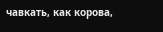чавкать, как корова,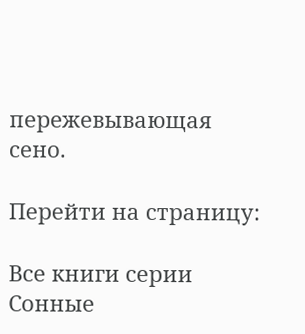пережевывающая сено.

Перейти на страницу:

Все книги серии Сонные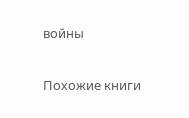войны

Похожие книги